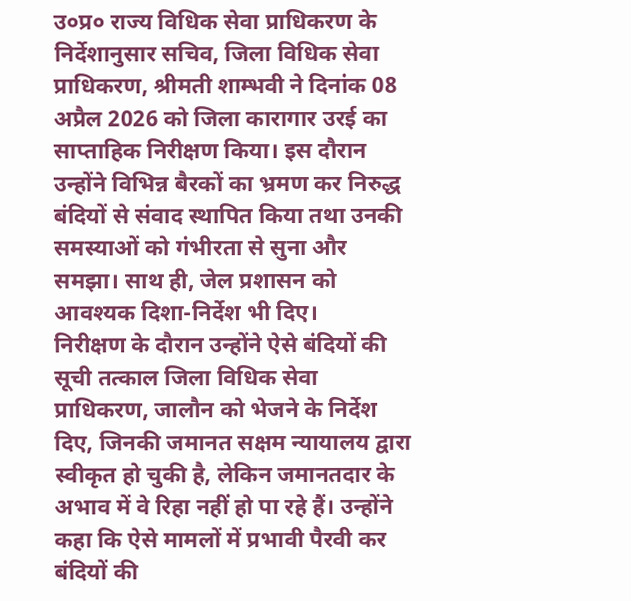उ०प्र० राज्य विधिक सेवा प्राधिकरण के निर्देशानुसार सचिव, जिला विधिक सेवा प्राधिकरण, श्रीमती शाम्भवी ने दिनांक 08 अप्रैल 2026 को जिला कारागार उरई का साप्ताहिक निरीक्षण किया। इस दौरान उन्होंने विभिन्न बैरकों का भ्रमण कर निरुद्ध बंदियों से संवाद स्थापित किया तथा उनकी समस्याओं को गंभीरता से सुना और समझा। साथ ही, जेल प्रशासन को आवश्यक दिशा-निर्देश भी दिए।
निरीक्षण के दौरान उन्होंने ऐसे बंदियों की सूची तत्काल जिला विधिक सेवा प्राधिकरण, जालौन को भेजने के निर्देश दिए, जिनकी जमानत सक्षम न्यायालय द्वारा स्वीकृत हो चुकी है, लेकिन जमानतदार के अभाव में वे रिहा नहीं हो पा रहे हैं। उन्होंने कहा कि ऐसे मामलों में प्रभावी पैरवी कर बंदियों की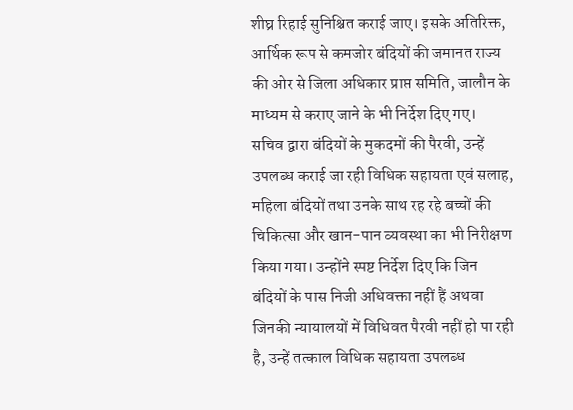शीघ्र रिहाई सुनिश्चित कराई जाए। इसके अतिरिक्त, आर्थिक रूप से कमजोर बंदियों की जमानत राज्य की ओर से जिला अधिकार प्राप्त समिति, जालौन के माध्यम से कराए जाने के भी निर्देश दिए गए।
सचिव द्वारा बंदियों के मुकदमों की पैरवी, उन्हें उपलब्ध कराई जा रही विधिक सहायता एवं सलाह, महिला बंदियों तथा उनके साथ रह रहे बच्चों की चिकित्सा और खान-पान व्यवस्था का भी निरीक्षण किया गया। उन्होंने स्पष्ट निर्देश दिए कि जिन बंदियों के पास निजी अधिवक्ता नहीं हैं अथवा जिनकी न्यायालयों में विधिवत पैरवी नहीं हो पा रही है, उन्हें तत्काल विधिक सहायता उपलब्ध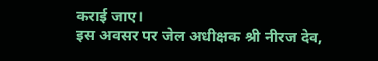कराई जाए।
इस अवसर पर जेल अधीक्षक श्री नीरज देव,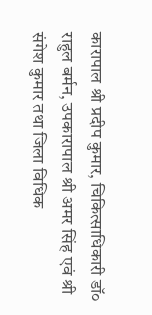कारापाल श्री प्रदीप कुमार, चिकित्साधिकारी डॉ० राहुल बर्मन, उपकारापाल श्री अमर सिंह एवं श्री संगेश कुमार तथा जिला विधिक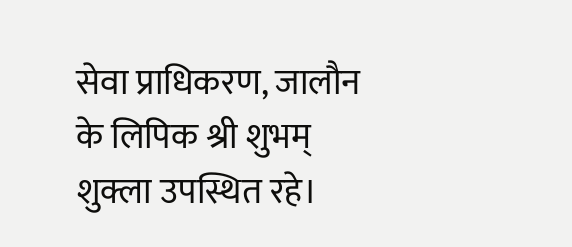सेवा प्राधिकरण, जालौन के लिपिक श्री शुभम् शुक्ला उपस्थित रहे।